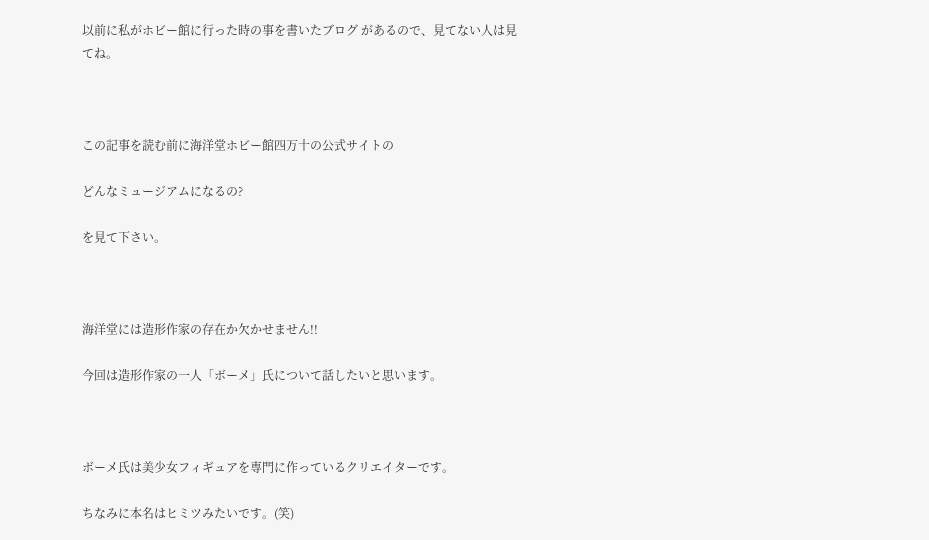以前に私がホビー館に行った時の事を書いたブログ があるので、見てない人は見てね。



この記事を読む前に海洋堂ホビー館四万十の公式サイトの

どんなミュージアムになるの?

を見て下さい。



海洋堂には造形作家の存在か欠かせません!!

今回は造形作家の一人「ボーメ」氏について話したいと思います。



ボーメ氏は美少女フィギュアを専門に作っているクリエイターです。

ちなみに本名はヒミツみたいです。(笑)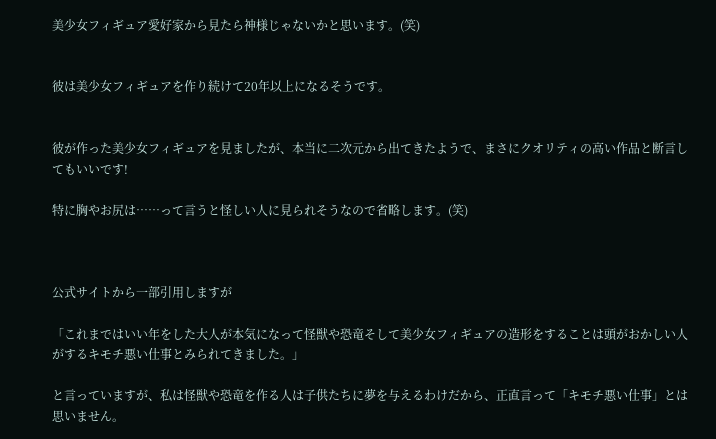美少女フィギュア愛好家から見たら神様じゃないかと思います。(笑)


彼は美少女フィギュアを作り続けて20年以上になるそうです。


彼が作った美少女フィギュアを見ましたが、本当に二次元から出てきたようで、まさにクオリティの高い作品と断言してもいいです!

特に胸やお尻は……って言うと怪しい人に見られそうなので省略します。(笑)



公式サイトから一部引用しますが

「これまではいい年をした大人が本気になって怪獣や恐竜そして美少女フィギュアの造形をすることは頭がおかしい人がするキモチ悪い仕事とみられてきました。」

と言っていますが、私は怪獣や恐竜を作る人は子供たちに夢を与えるわけだから、正直言って「キモチ悪い仕事」とは思いません。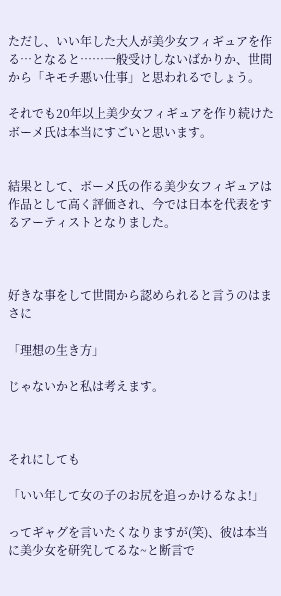ただし、いい年した大人が美少女フィギュアを作る…となると……一般受けしないばかりか、世間から「キモチ悪い仕事」と思われるでしょう。

それでも20年以上美少女フィギュアを作り続けたボーメ氏は本当にすごいと思います。


結果として、ボーメ氏の作る美少女フィギュアは作品として高く評価され、今では日本を代表をするアーティストとなりました。



好きな事をして世間から認められると言うのはまさに

「理想の生き方」

じゃないかと私は考えます。



それにしても

「いい年して女の子のお尻を追っかけるなよ!」

ってギャグを言いたくなりますが(笑)、彼は本当に美少女を研究してるな~と断言で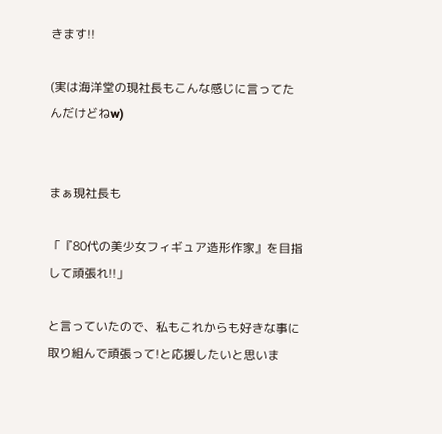きます!!

(実は海洋堂の現社長もこんな感じに言ってたんだけどねw)


まぁ現社長も

「『80代の美少女フィギュア造形作家』を目指して頑張れ!!」

と言っていたので、私もこれからも好きな事に取り組んで頑張って!と応援したいと思いま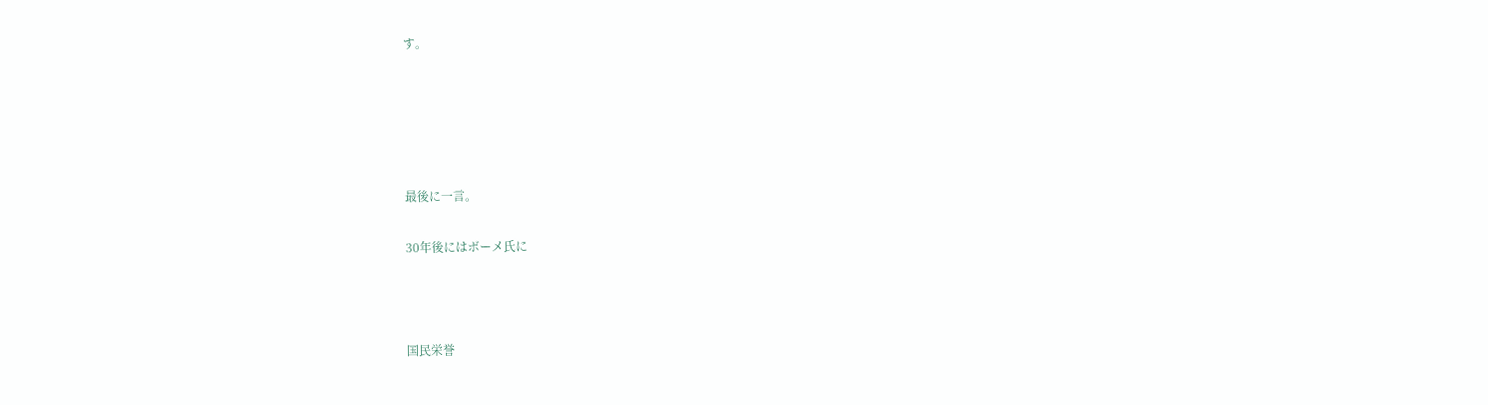す。





最後に一言。

30年後にはボーメ氏に



国民栄誉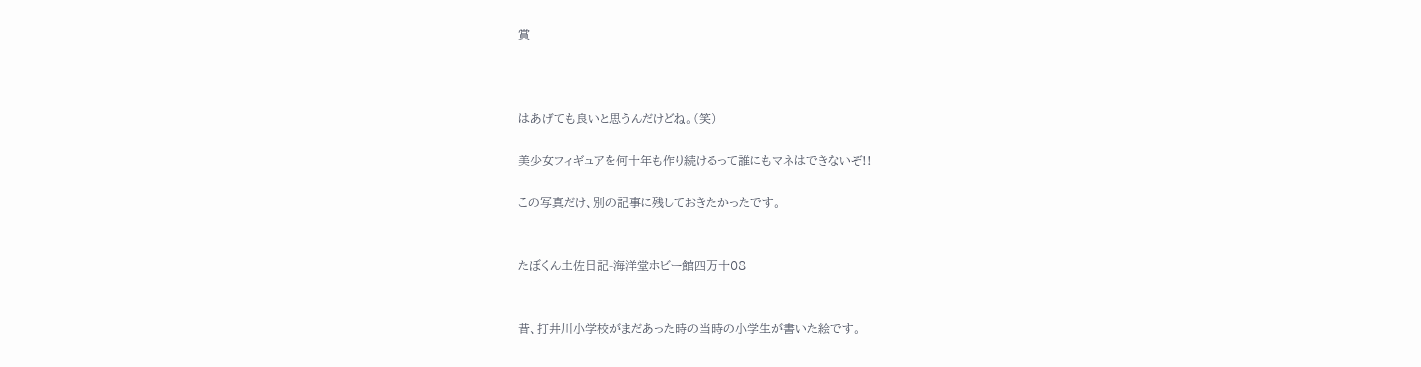賞



はあげても良いと思うんだけどね。(笑)

美少女フィギュアを何十年も作り続けるって誰にもマネはできないぞ!!

この写真だけ、別の記事に残しておきたかったです。


たぼくん土佐日記-海洋堂ホビー館四万十08


昔、打井川小学校がまだあった時の当時の小学生が書いた絵です。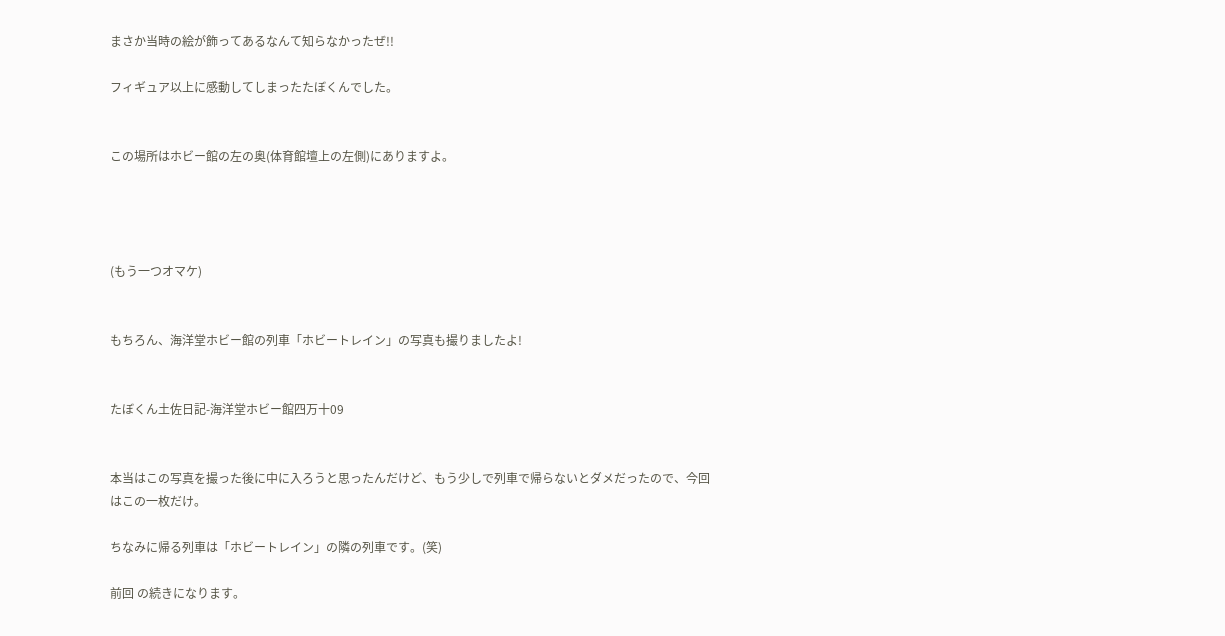まさか当時の絵が飾ってあるなんて知らなかったぜ!!

フィギュア以上に感動してしまったたぼくんでした。


この場所はホビー館の左の奥(体育館壇上の左側)にありますよ。




(もう一つオマケ)


もちろん、海洋堂ホビー館の列車「ホビートレイン」の写真も撮りましたよ!


たぼくん土佐日記-海洋堂ホビー館四万十09


本当はこの写真を撮った後に中に入ろうと思ったんだけど、もう少しで列車で帰らないとダメだったので、今回はこの一枚だけ。

ちなみに帰る列車は「ホビートレイン」の隣の列車です。(笑)

前回 の続きになります。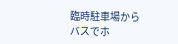臨時駐車場からバスでホ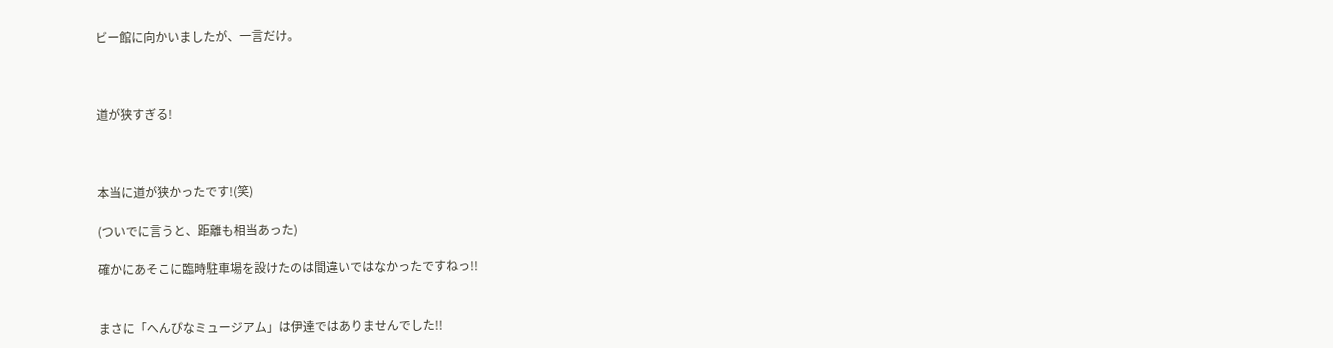ビー館に向かいましたが、一言だけ。



道が狭すぎる!



本当に道が狭かったです!(笑)

(ついでに言うと、距離も相当あった)

確かにあそこに臨時駐車場を設けたのは間違いではなかったですねっ!!


まさに「へんぴなミュージアム」は伊達ではありませんでした!!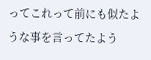ってこれって前にも似たような事を言ってたよう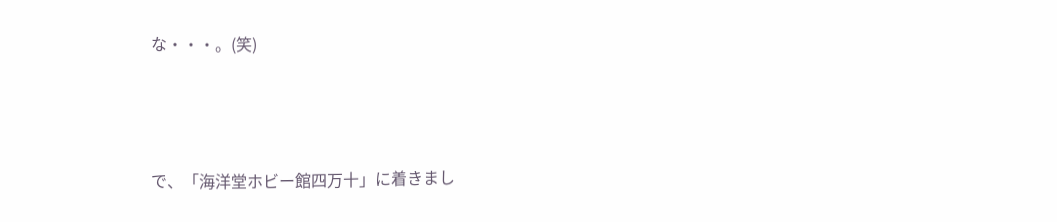な・・・。(笑)



で、「海洋堂ホビー館四万十」に着きまし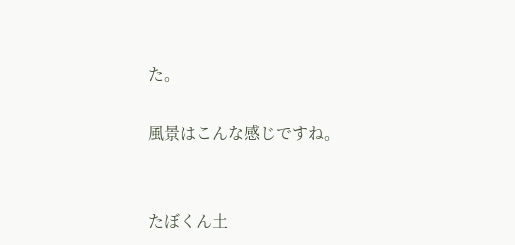た。

風景はこんな感じですね。


たぼくん土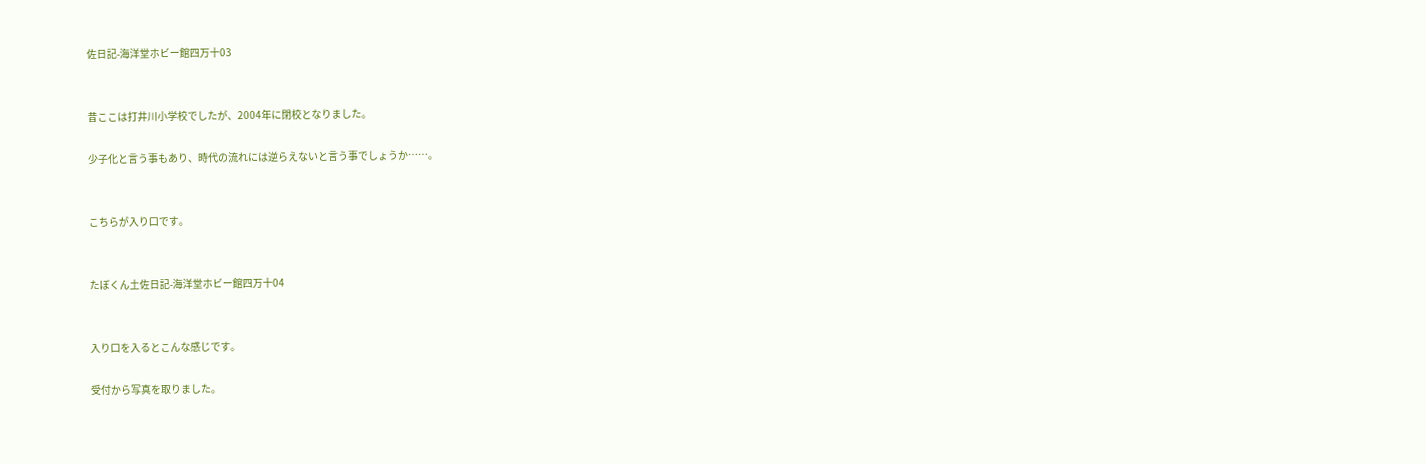佐日記-海洋堂ホビー館四万十03


昔ここは打井川小学校でしたが、2004年に閉校となりました。

少子化と言う事もあり、時代の流れには逆らえないと言う事でしょうか……。


こちらが入り口です。


たぼくん土佐日記-海洋堂ホビー館四万十04


入り口を入るとこんな感じです。

受付から写真を取りました。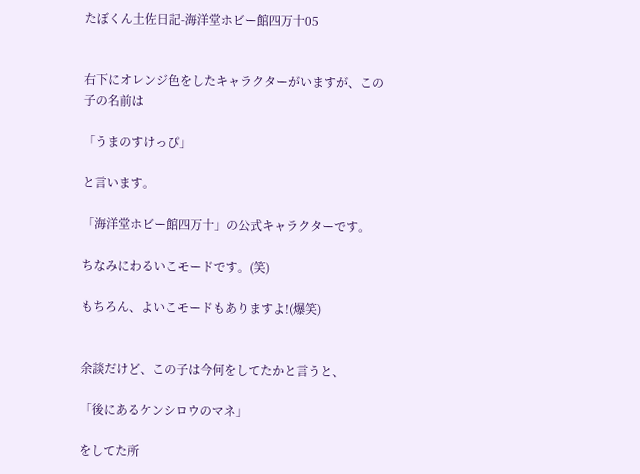たぼくん土佐日記-海洋堂ホビー館四万十05


右下にオレンジ色をしたキャラクターがいますが、この子の名前は

「うまのすけっぴ」

と言います。

「海洋堂ホビー館四万十」の公式キャラクターです。

ちなみにわるいこモードです。(笑)

もちろん、よいこモードもありますよ!(爆笑)


余談だけど、この子は今何をしてたかと言うと、

「後にあるケンシロウのマネ」

をしてた所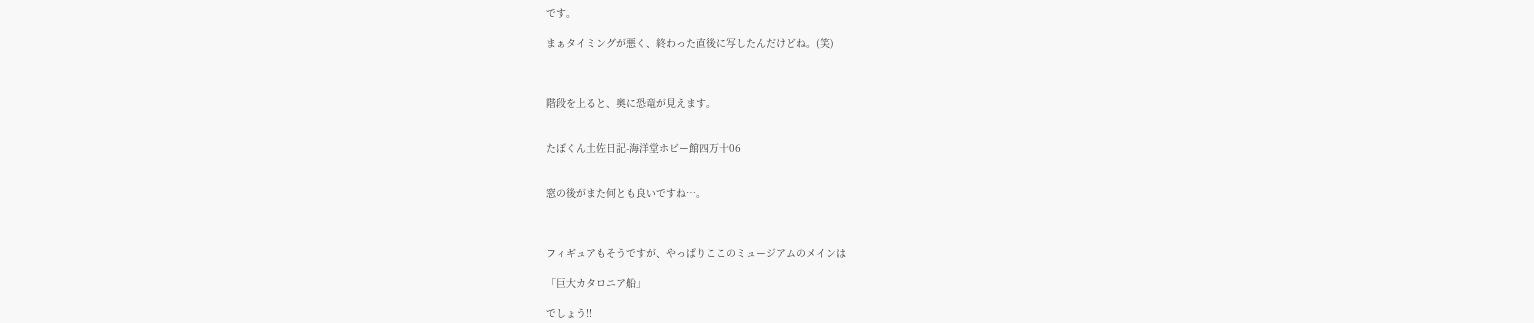です。

まぁタイミングが悪く、終わった直後に写したんだけどね。(笑)



階段を上ると、奥に恐竜が見えます。


たぼくん土佐日記-海洋堂ホビー館四万十06


窓の後がまた何とも良いですね…。



フィギュアもそうですが、やっぱりここのミュージアムのメインは

「巨大カタロニア船」

でしょう!!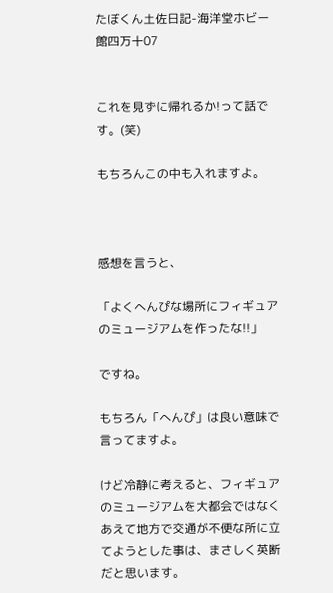たぼくん土佐日記-海洋堂ホビー館四万十07


これを見ずに帰れるか!って話です。(笑)

もちろんこの中も入れますよ。



感想を言うと、

「よくへんぴな場所にフィギュアのミュージアムを作ったな!!」

ですね。

もちろん「へんぴ」は良い意味で言ってますよ。

けど冷静に考えると、フィギュアのミュージアムを大都会ではなくあえて地方で交通が不便な所に立てようとした事は、まさしく英断だと思います。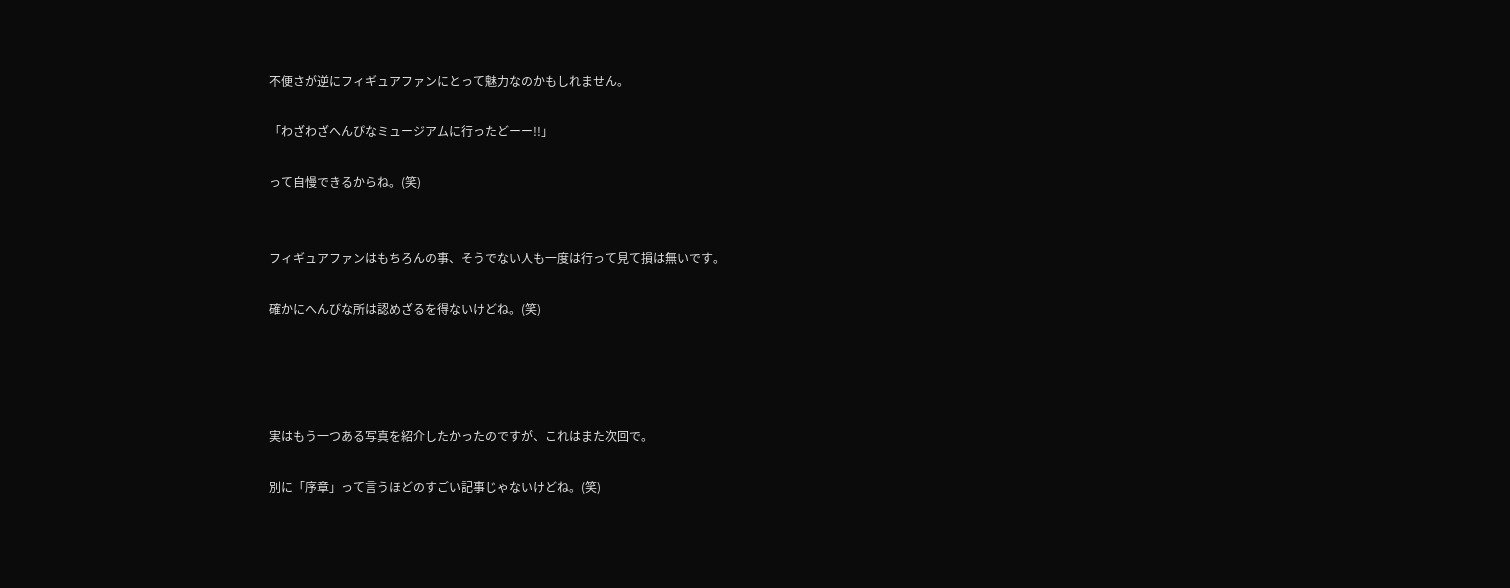不便さが逆にフィギュアファンにとって魅力なのかもしれません。

「わざわざへんぴなミュージアムに行ったどーー!!」

って自慢できるからね。(笑)


フィギュアファンはもちろんの事、そうでない人も一度は行って見て損は無いです。

確かにへんぴな所は認めざるを得ないけどね。(笑)




実はもう一つある写真を紹介したかったのですが、これはまた次回で。

別に「序章」って言うほどのすごい記事じゃないけどね。(笑)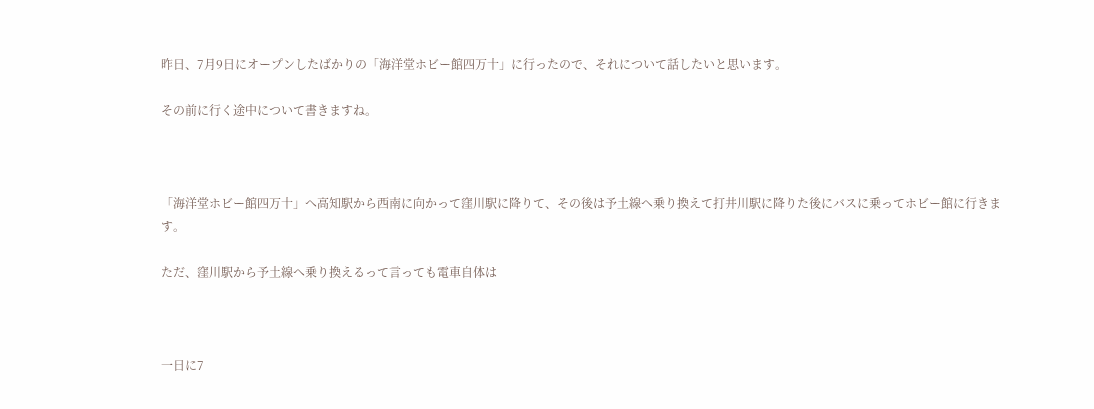昨日、7月9日にオープンしたばかりの「海洋堂ホビー館四万十」に行ったので、それについて話したいと思います。

その前に行く途中について書きますね。



「海洋堂ホビー館四万十」へ高知駅から西南に向かって窪川駅に降りて、その後は予土線へ乗り換えて打井川駅に降りた後にバスに乗ってホビー館に行きます。

ただ、窪川駅から予土線へ乗り換えるって言っても電車自体は



一日に7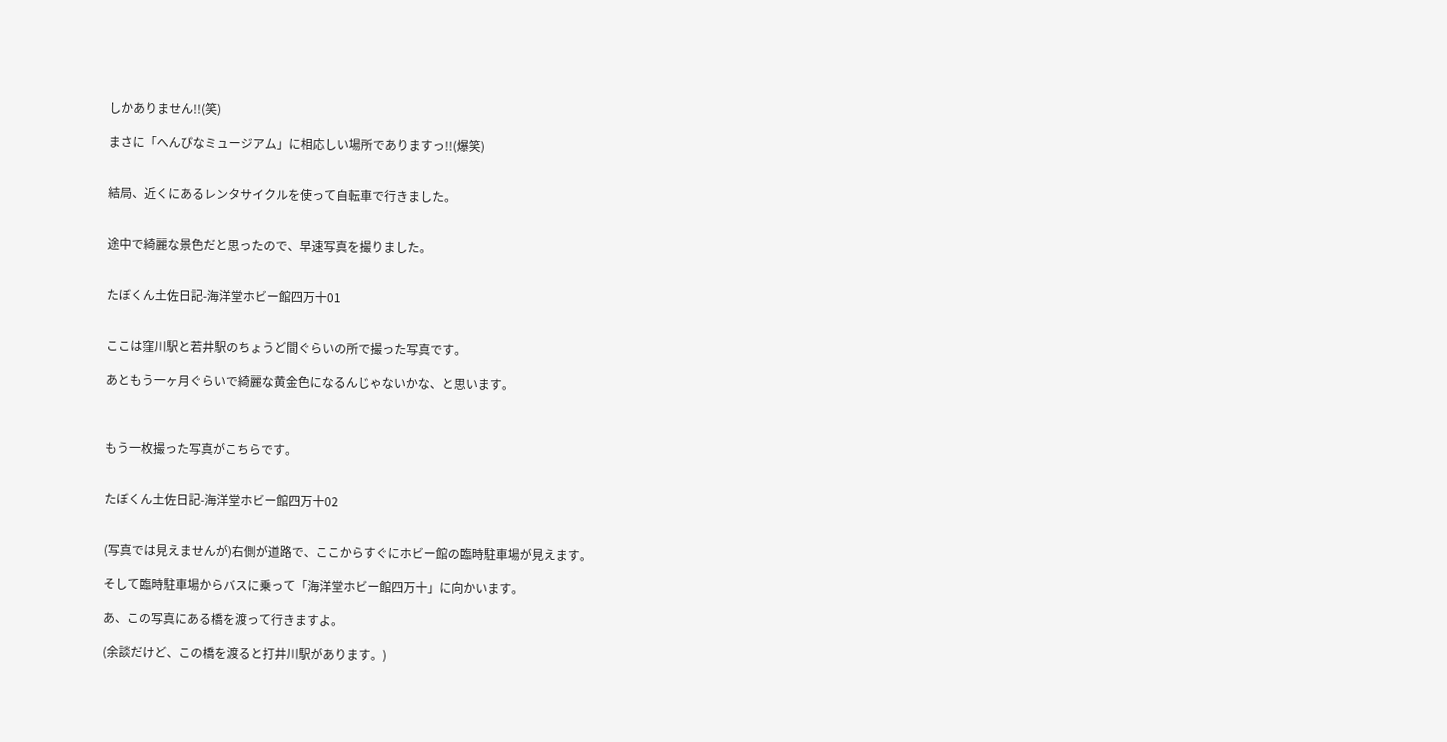しかありません!!(笑)

まさに「へんぴなミュージアム」に相応しい場所でありますっ!!(爆笑)


結局、近くにあるレンタサイクルを使って自転車で行きました。


途中で綺麗な景色だと思ったので、早速写真を撮りました。


たぼくん土佐日記-海洋堂ホビー館四万十01


ここは窪川駅と若井駅のちょうど間ぐらいの所で撮った写真です。

あともう一ヶ月ぐらいで綺麗な黄金色になるんじゃないかな、と思います。



もう一枚撮った写真がこちらです。


たぼくん土佐日記-海洋堂ホビー館四万十02


(写真では見えませんが)右側が道路で、ここからすぐにホビー館の臨時駐車場が見えます。

そして臨時駐車場からバスに乗って「海洋堂ホビー館四万十」に向かいます。

あ、この写真にある橋を渡って行きますよ。

(余談だけど、この橋を渡ると打井川駅があります。)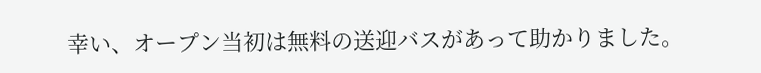幸い、オープン当初は無料の送迎バスがあって助かりました。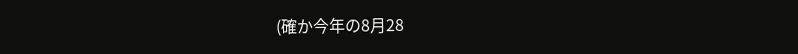(確か今年の8月28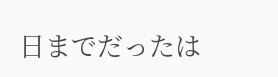日までだったは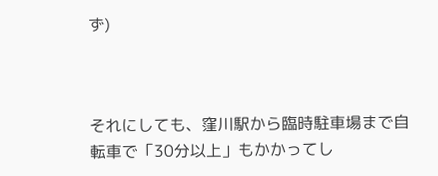ず)



それにしても、窪川駅から臨時駐車場まで自転車で「30分以上」もかかってし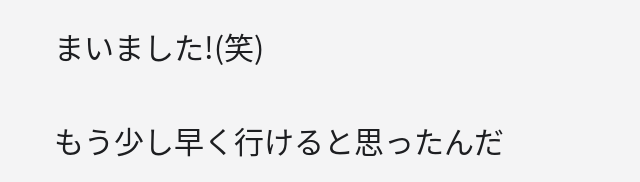まいました!(笑)

もう少し早く行けると思ったんだ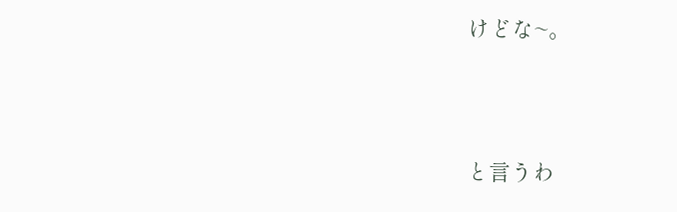けどな~。




と言うわ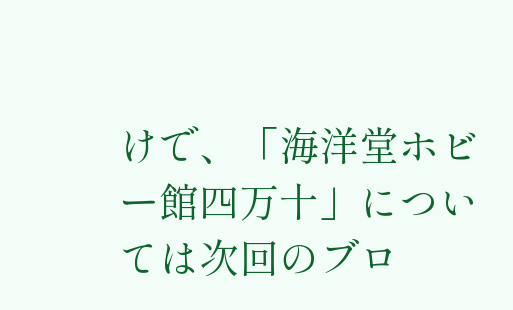けで、「海洋堂ホビー館四万十」については次回のブロ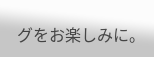グをお楽しみに。